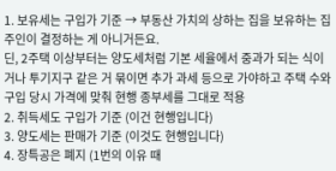1. 보유세는 구입가 기준 → 부동산 가치의 상하는 집을 보유하는 집주인이 결정하는 게 아니거든요.
딘, 2주택 이상부터는 양도세처럼 기본 세율에서 중과가 되는 식이거나 투기지구 같은 거 묶이면 추가 과세 등으로 가야하고 주택 수와 구입 당시 가격에 맞춰 현행 종부세를 그대로 적용
2. 취득세도 구입가 기준 (이건 현행입니다)
3. 양도세는 판매가 기준 (이것도 현행입니다)
4. 장특공은 폐지 (1번의 이유 때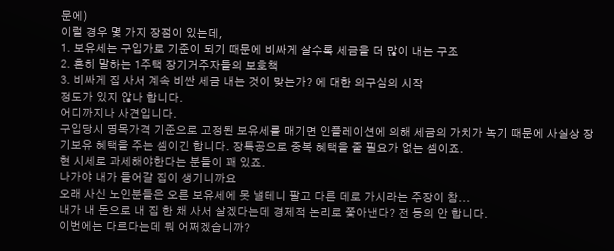문에)
이럴 경우 몇 가지 장점이 있는데,
1. 보유세는 구입가로 기준이 되기 때문에 비싸게 살수록 세금을 더 많이 내는 구조
2. 흔히 말하는 1주택 장기거주자들의 보호책
3. 비싸게 집 사서 계속 비싼 세금 내는 것이 맞는가? 에 대한 의구심의 시작
정도가 있지 않나 합니다.
어디까지나 사견입니다.
구입당시 명목가격 기준으로 고정된 보유세를 매기면 인플레이션에 의해 세금의 가치가 녹기 때문에 사실상 장기보유 혜택을 주는 셈이긴 합니다. 장특공으로 중복 혜택을 줄 필요가 없는 셈이죠.
현 시세로 과세해야한다는 분들이 꽤 있죠.
나가야 내가 들어갈 집이 생기니까요
오래 사신 노인분들은 오른 보유세에 못 낼테니 팔고 다른 데로 가시라는 주장이 참...
내가 내 돈으로 내 집 한 채 사서 살겠다는데 경제적 논리로 쫓아낸다? 전 동의 안 합니다.
이번에는 다르다는데 뭐 어쩌겠습니까?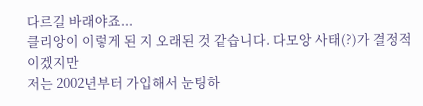다르길 바래야죠...
클리앙이 이렇게 된 지 오래된 것 같습니다. 다모앙 사태(?)가 결정적이겠지만
저는 2002년부터 가입해서 눈팅하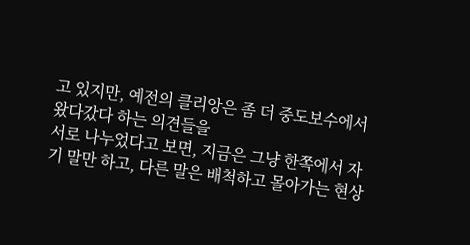고 있지만, 예전의 클리앙은 좀 더 중도보수에서 왔다갔다 하는 의견들을
서로 나누었다고 보면, 지금은 그냥 한쪽에서 자기 말만 하고, 다른 말은 배척하고 몰아가는 현상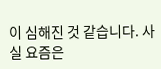이 심해진 것 같습니다. 사실 요즘은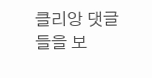클리앙 댓글들을 보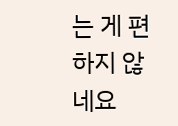는 게 편하지 않네요